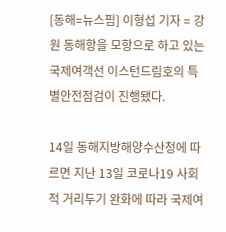[동해=뉴스핌] 이형섭 기자 = 강원 동해항을 모항으로 하고 있는 국제여객선 이스턴드림호의 특별안전점검이 진행됐다.

14일 동해지방해양수산청에 따르면 지난 13일 코로나19 사회적 거리두기 완화에 따라 국제여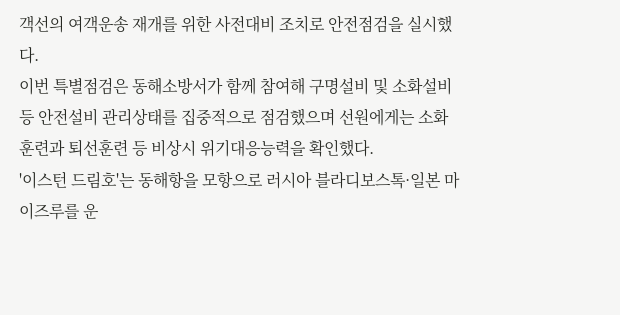객선의 여객운송 재개를 위한 사전대비 조치로 안전점검을 실시했다.
이번 특별점검은 동해소방서가 함께 참여해 구명설비 및 소화설비 등 안전설비 관리상태를 집중적으로 점검했으며 선원에게는 소화훈련과 퇴선훈련 등 비상시 위기대응능력을 확인했다.
'이스턴 드림호'는 동해항을 모항으로 러시아 블라디보스톡·일본 마이즈루를 운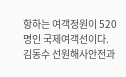항하는 여객정원이 520명인 국제여객선이다.
김동수 선원해사안전과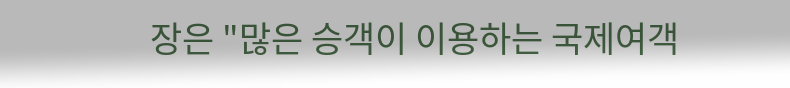장은 "많은 승객이 이용하는 국제여객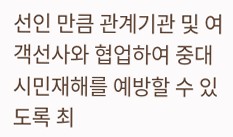선인 만큼 관계기관 및 여객선사와 협업하여 중대시민재해를 예방할 수 있도록 최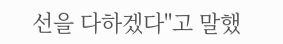선을 다하겠다"고 말했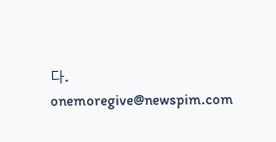다.
onemoregive@newspim.com